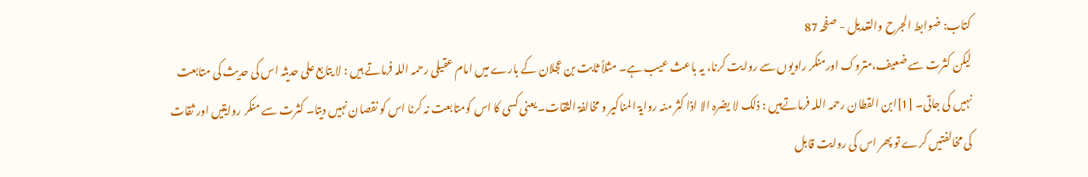کتاب: ضوابط الجرح والتعدیل - صفحہ 87
لیکن کثرت سے ضعیف،متروک اورمنکر راویوں سے روایت کرنا، یہ باعث عیب ہے۔ مثلاً ثابت بن عجلان کے بارے میں امام عقیلی رحمہ اللہ فرماتے ہیں : لا یتابع علی حدیثہ اس کی حدیث کی متابعت نہیں کی جاتی۔ [1]ابن القطان رحمہ اللہ فرماتےہیں : ذلک لا یضرہ الا اذا کثر منہ روایۃ المناکیر و مخالفۃ الثقات۔ یعنی کسی کا اس کومتابعت نہ کرنا اس کو نقصان نہیں دیتا۔ کثرت سے منکر روایتیں اور ثقات کی مخالفتیں کرے تو پھر اس کی روایت قابل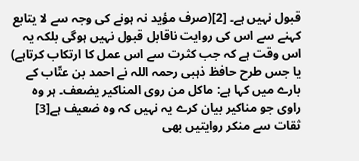قبول نہیں ہے۔ [2](صرف مؤید نہ ہونے کی وجہ سے لا یتابع کہنے سے اس کی روایت ناقابل قبول نہیں ہوگی بلکہ یہ اس وقت ہے کہ جب کثرت سے اس عمل کا ارتکاب کرتاہے) یا جس طرح حافظ ذہبی رحمہ اللہ نے احمد بن عتّاب کے بارے میں کہا ہے: ماکل من روی المناکیر یضعف۔ ہر وہ راوی جو مناکیر بیان کرے یہ نہیں کہ وہ ضعیف ہے[3] ثقات سے منکر روایتیں بھی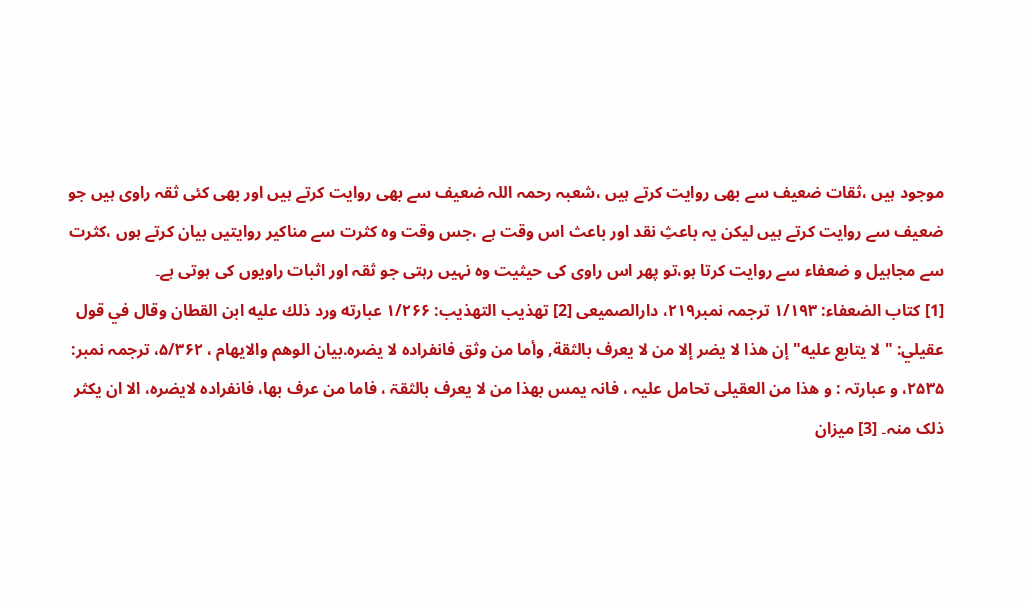موجود ہیں ،ثقات ضعیف سے بھی روایت کرتے ہیں ،شعبہ رحمہ اللہ ضعیف سے بھی روایت کرتے ہیں اور بھی کئی ثقہ راوی ہیں جو ضعیف سے روایت کرتے ہیں لیکن یہ باعثِ نقد اور باعث اس وقت ہے ،جس وقت وہ کثرت سے مناکیر روایتیں بیان کرتے ہوں ،کثرت سے مجاہیل و ضعفاء سے روایت کرتا ہو،تو پھر اس راوی کی حیثیت وہ نہیں رہتی جو ثقہ اور اثبات راویوں کی ہوتی ہے۔
[1] كتاب الضعفاء: ۱/۱۹۳ ترجمہ نمبر۲۱۹، دارالصمیعی [2] تهذيب التهذيب: ۱/۲۶۶ عبارته ورد ذلك عليه ابن القطان وقال في قول عقيلي: " لا يتابع عليه" إن هذا لا يضر إلا من لا يعرف بالثقة, وأما من وثق فانفراده لا يضره.بیان الوھم والایھام ، ۵/۳۶۲، ترجمہ نمبر: ۲۵۳۵، و عبارتہ : و ھذا من العقیلی تحامل علیہ ، فانہ یمس بھذا من لا یعرف بالثقۃ ، فاما من عرف بھا، فانفرادہ لایضرہ، الا ان یکثر ذلک منہ۔ [3] ميزان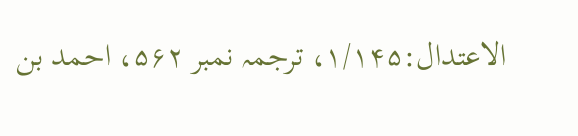الاعتدال:۱/۱۴۵، ترجمہ نمبر ۵۶۲، احمد بن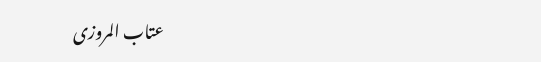عتاب المروزی